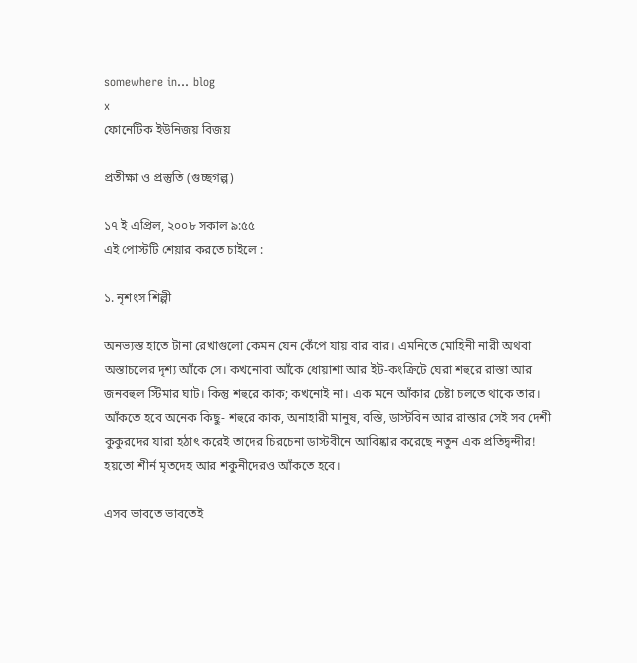somewhere in... blog
x
ফোনেটিক ইউনিজয় বিজয়

প্রতীক্ষা ও প্রস্তুতি (গুচ্ছগল্প)

১৭ ই এপ্রিল, ২০০৮ সকাল ৯:৫৫
এই পোস্টটি শেয়ার করতে চাইলে :

১. নৃশংস শিল্পী

অনভ্যস্ত হাতে টানা রেখাগুলো কেমন যেন কেঁপে যায় বার বার। এমনিতে মোহিনী নারী অথবা অস্তাচলের দৃশ্য আঁকে সে। কখনোবা আঁকে ধোয়াশা আর ইট-কংক্রিটে ঘেরা শহুরে রাস্তা আর জনবহুল স্টিমার ঘাট। কিন্তু শহুরে কাক; কখনোই না। এক মনে আঁকার চেষ্টা চলতে থাকে তার। আঁকতে হবে অনেক কিছু- শহুরে কাক, অনাহারী মানুষ, বস্তি, ডাস্টবিন আর রাস্তার সেই সব দেশী কুকুরদের যারা হঠাৎ করেই তাদের চিরচেনা ডাস্টবীনে আবিষ্কার করেছে নতুন এক প্রতিদ্বন্দীর! হয়তো শীর্ন মৃতদেহ আর শকুনীদেরও আঁকতে হবে।

এসব ভাবতে ভাবতেই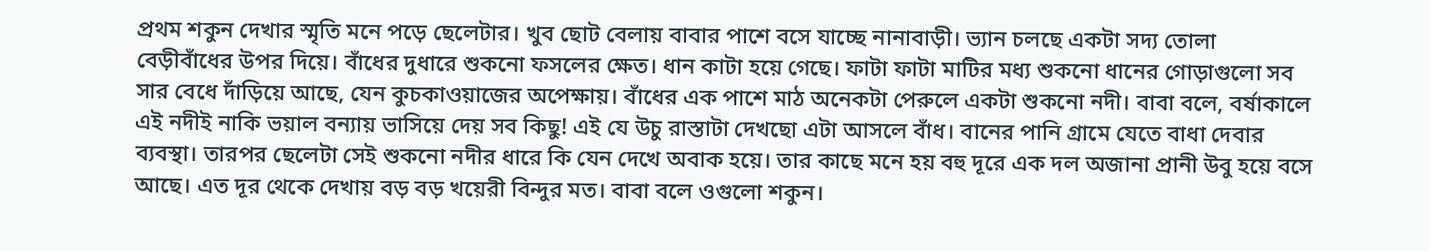প্রথম শকুন দেখার স্মৃতি মনে পড়ে ছেলেটার। খুব ছোট বেলায় বাবার পাশে বসে যাচ্ছে নানাবাড়ী। ভ্যান চলছে একটা সদ্য তোলা বেড়ীবাঁধের উপর দিয়ে। বাঁধের দুধারে শুকনো ফসলের ক্ষেত। ধান কাটা হয়ে গেছে। ফাটা ফাটা মাটির মধ্য শুকনো ধানের গোড়াগুলো সব সার বেধে দাঁড়িয়ে আছে, যেন কুচকাওয়াজের অপেক্ষায়। বাঁধের এক পাশে মাঠ অনেকটা পেরুলে একটা শুকনো নদী। বাবা বলে, বর্ষাকালে এই নদীই নাকি ভয়াল বন্যায় ভাসিয়ে দেয় সব কিছু! এই যে উচু রাস্তাটা দেখছো এটা আসলে বাঁধ। বানের পানি গ্রামে যেতে বাধা দেবার ব্যবস্থা। তারপর ছেলেটা সেই শুকনো নদীর ধারে কি যেন দেখে অবাক হয়ে। তার কাছে মনে হয় বহু দূরে এক দল অজানা প্রানী উবু হয়ে বসে আছে। এত দূর থেকে দেখায় বড় বড় খয়েরী বিন্দুর মত। বাবা বলে ওগুলো শকুন।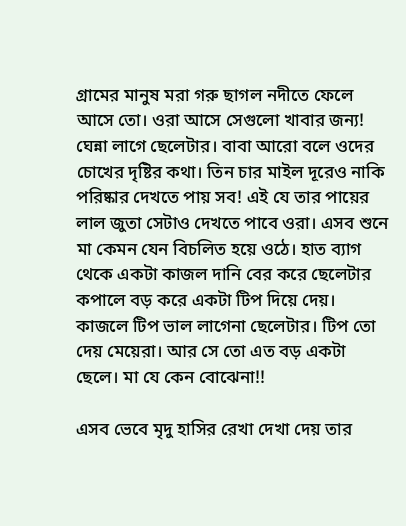গ্রামের মানুষ মরা গরু ছাগল নদীতে ফেলে আসে তো। ওরা আসে সেগুলো খাবার জন্য! ঘেন্না লাগে ছেলেটার। বাবা আরো বলে ওদের চোখের দৃষ্টির কথা। তিন চার মাইল দূরেও নাকি পরিষ্কার দেখতে পায় সব! এই যে তার পায়ের লাল জুতা সেটাও দেখতে পাবে ওরা। এসব শুনে মা কেমন যেন বিচলিত হয়ে ওঠে। হাত ব্যাগ থেকে একটা কাজল দানি বের করে ছেলেটার কপালে বড় করে একটা টিপ দিয়ে দেয়। কাজলে টিপ ভাল লাগেনা ছেলেটার। টিপ তো দেয় মেয়েরা। আর সে তো এত বড় একটা ছেলে। মা যে কেন বোঝেনা!!

এসব ভেবে মৃদু হাসির রেখা দেখা দেয় তার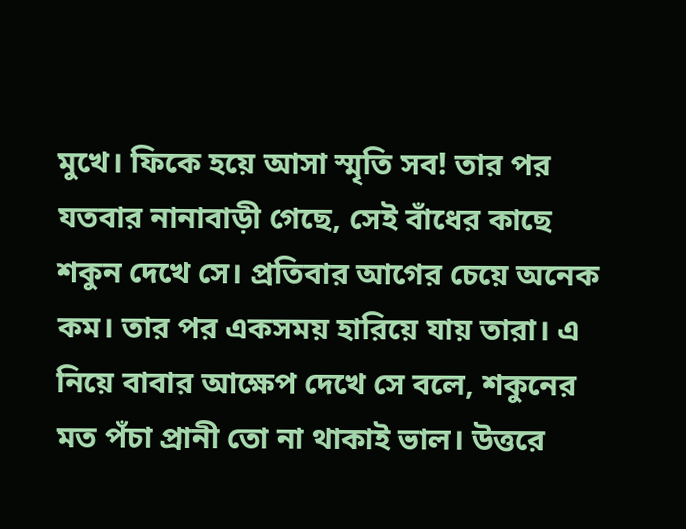মুখে। ফিকে হয়ে আসা স্মৃতি সব! তার পর যতবার নানাবাড়ী গেছে, সেই বাঁধের কাছে শকুন দেখে সে। প্রতিবার আগের চেয়ে অনেক কম। তার পর একসময় হারিয়ে যায় তারা। এ নিয়ে বাবার আক্ষেপ দেখে সে বলে, শকুনের মত পঁচা প্রানী তো না থাকাই ভাল। উত্তরে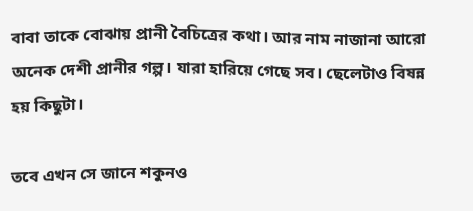বাবা তাকে বোঝায় প্রানী বৈচিত্রের কথা। আর নাম নাজানা আরো অনেক দেশী প্রানীর গল্প। যারা হারিয়ে গেছে সব। ছেলেটাও বিষন্ন হয় কিছুটা।

তবে এখন সে জানে শকুনও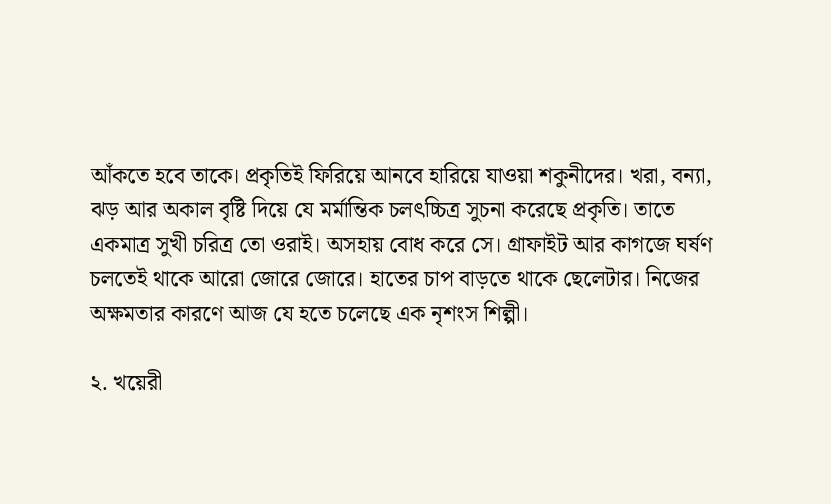আঁকতে হবে তাকে। প্রকৃতিই ফিরিয়ে আনবে হারিয়ে যাওয়া শকুনীদের। খরা, বন্যা, ঝড় আর অকাল বৃষ্টি দিয়ে যে মর্মান্তিক চলৎচ্চিত্র সুচনা করেছে প্রকৃতি। তাতে একমাত্র সুখী চরিত্র তো ওরাই। অসহায় বোধ করে সে। গ্রাফাইট আর কাগজে ঘর্ষণ চলতেই থাকে আরো জোরে জোরে। হাতের চাপ বাড়তে থাকে ছেলেটার। নিজের অক্ষমতার কারণে আজ যে হতে চলেছে এক নৃশংস শিল্পী।

২. খয়েরী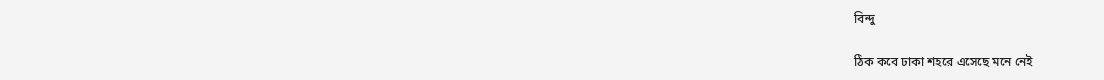বিন্দু

ঠিক কবে ঢাকা শহরে এসেছে মনে নেই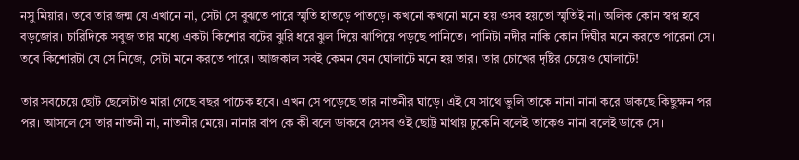নসু মিয়ার। তবে তার জন্ম যে এখানে না, সেটা সে বুঝতে পারে স্মৃতি হাতড়ে পাতড়ে। কখনো কখনো মনে হয় ওসব হয়তো স্মৃতিই না। অলিক কোন স্বপ্ন হবে বড়জোর। চারিদিকে সবুজ তার মধ্যে একটা কিশোর বটের ঝুরি ধরে ঝুল দিয়ে ঝাপিয়ে পড়ছে পানিতে। পানিটা নদীর নাকি কোন দিঘীর মনে করতে পারেনা সে। তবে কিশোরটা যে সে নিজে, সেটা মনে করতে পারে। আজকাল সবই কেমন যেন ঘোলাটে মনে হয় তার। তার চোখের দৃষ্টির চেয়েও ঘোলাটে!

তার সবচেয়ে ছোট ছেলেটাও মারা গেছে বছর পাচেক হবে। এখন সে পড়েছে তার নাতনীর ঘাড়ে। এই যে সাথে ভুলি তাকে নানা নানা করে ডাকছে কিছুক্ষন পর পর। আসলে সে তার নাতনী না, নাতনীর মেয়ে। নানার বাপ কে কী বলে ডাকবে সেসব ওই ছোট্ট মাথায় ঢুকেনি বলেই তাকেও নানা বলেই ডাকে সে।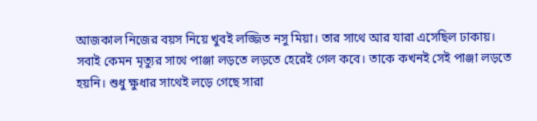আজকাল নিজের বয়স নিয়ে খুবই লজ্জিত নসু মিয়া। তার সাথে আর যারা এসেছিল ঢাকায়। সবাই কেমন মৃত্যুর সাথে পাঞ্জা লড়তে লড়তে হেরেই গেল কবে। তাকে কখনই সেই পাঞ্জা লড়তে হয়নি। শুধু ক্ষুধার সাথেই লড়ে গেছে সারা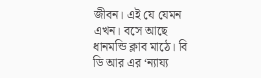জীবন। এই যে যেমন এখন। বসে আছে ধানমন্ডি ক্লাব মাঠে। বি ডি আর এর ‘ন্যায্য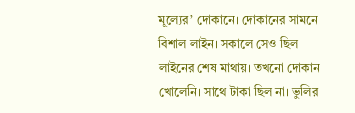মূল্যের’ দোকানে। দোকানের সামনে বিশাল লাইন। সকালে সেও ছিল লাইনের শেষ মাথায়। তখনো দোকান খোলেনি। সাথে টাকা ছিল না। ভুলির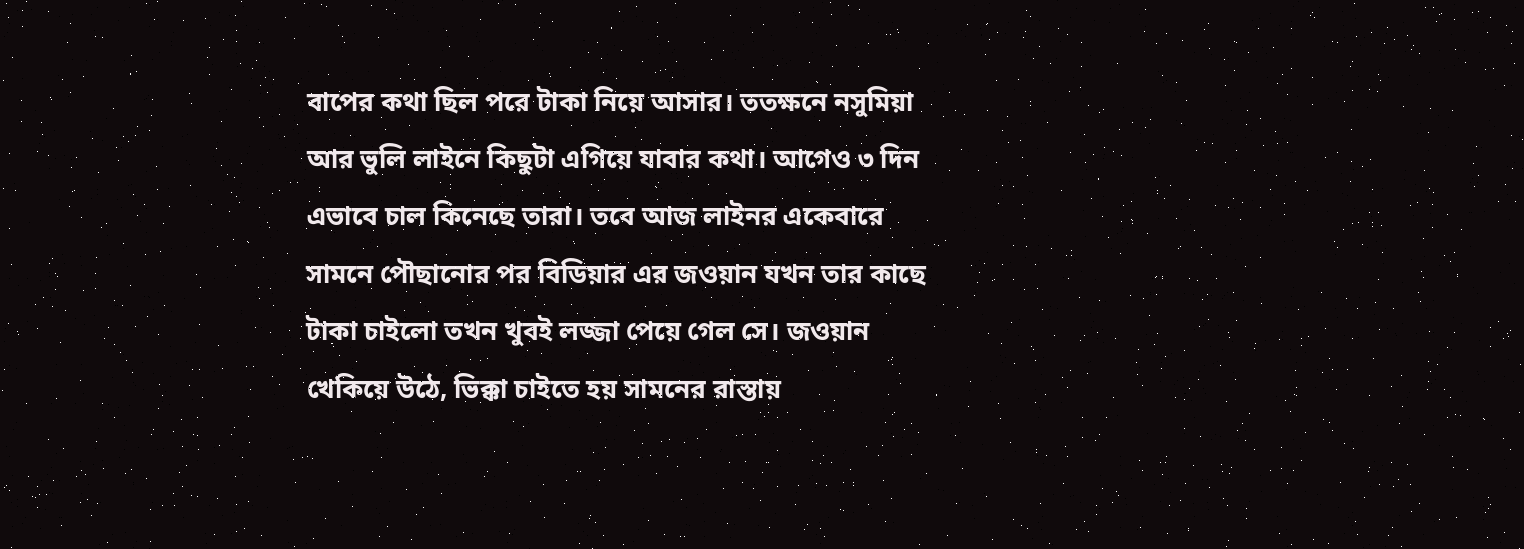বাপের কথা ছিল পরে টাকা নিয়ে আসার। ততক্ষনে নসুমিয়া আর ভুলি লাইনে কিছুটা এগিয়ে যাবার কথা। আগেও ৩ দিন এভাবে চাল কিনেছে তারা। তবে আজ লাইনর একেবারে সামনে পৌছানোর পর বিডিয়ার এর জওয়ান যখন তার কাছে টাকা চাইলো তখন খুবই লজ্জা পেয়ে গেল সে। জওয়ান খেকিয়ে উঠে, ভিক্কা চাইতে হয় সামনের রাস্তায়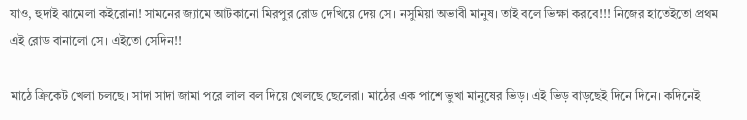যাও, হুদাই ঝামেলা কইরোনা! সামনের জ্যামে আটকানো মিরপুর রোড দেখিয়ে দেয় সে। নসুমিয়া অভাবী মানুষ। তাই বলে ভিক্ষা করবে!!! নিজের হাতেইতো প্রথম এই রোড বানালো সে। এইতো সেদিন!!

মাঠে ক্রিকেট খেলা চলছে। সাদা সাদা জামা পরে লাল বল দিয়ে খেলছে ছেলেরা। মাঠের এক পাশে ভুখা মানুষের ভিড়। এই ভিড় বাড়ছেই দিনে দিনে। কদিনেই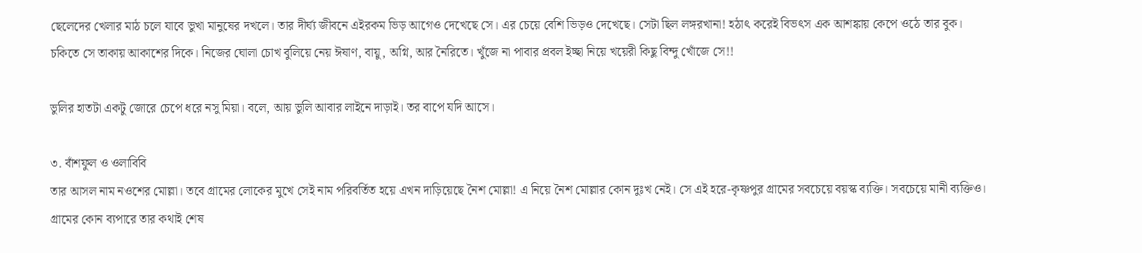ছেলেদের খেলার মাঠ চলে যাবে ভুখা মানুষের দখলে। তার দীর্ঘ্য জীবনে এইরকম ভিড় আগেও দেখেছে সে। এর চেয়ে বেশি ভিড়ও দেখেছে। সেটা ছিল লঙ্গরখানা! হঠাৎ করেই বিভৎস এক আশঙ্কায় কেপে ওঠে তার বুক। চকিতে সে তাকায় আকাশের দিকে। নিজের ঘোলা চোখ বুলিয়ে নেয় ঈষাণ, বায়ু, অগ্নি, আর নৈরিতে। খুঁজে না পাবার প্রবল ইচ্ছা নিয়ে খয়েরী কিছু বিন্দু খোঁজে সে!!

ভুলির হাতটা একটু জোরে চেপে ধরে নসু মিয়া। বলে, আয় ভুলি আবার লাইনে দাড়াই। তর বাপে যদি আসে।

৩. বাঁশফুল ও ওলাবিবি
তার আসল নাম নওশের মোল্লা। তবে গ্রামের লোকের মুখে সেই নাম পরিবর্তিত হয়ে এখন দাড়িয়েছে নৈশ মোল্লা! এ নিয়ে নৈশ মোল্লার কোন দুঃখ নেই। সে এই হরে-কৃষ্ণপুর গ্রামের সবচেয়ে বয়স্ক ব্যক্তি। সবচেয়ে মানী ব্যক্তিও। গ্রামের কোন ব্যপারে তার কথাই শেষ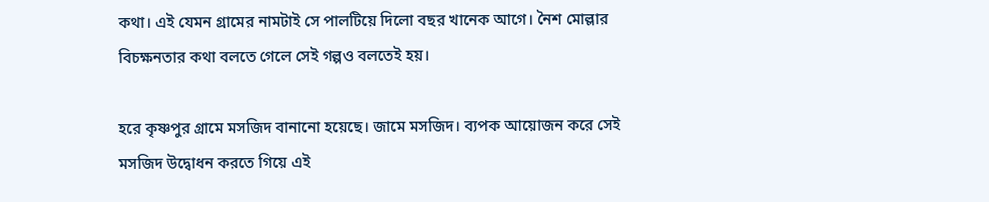কথা। এই যেমন গ্রামের নামটাই সে পালটিয়ে দিলো বছর খানেক আগে। নৈশ মোল্লার বিচক্ষনতার কথা বলতে গেলে সেই গল্পও বলতেই হয়।

হরে কৃষ্ণপুর গ্রামে মসজিদ বানানো হয়েছে। জামে মসজিদ। ব্যপক আয়োজন করে সেই মসজিদ উদ্বোধন করতে গিয়ে এই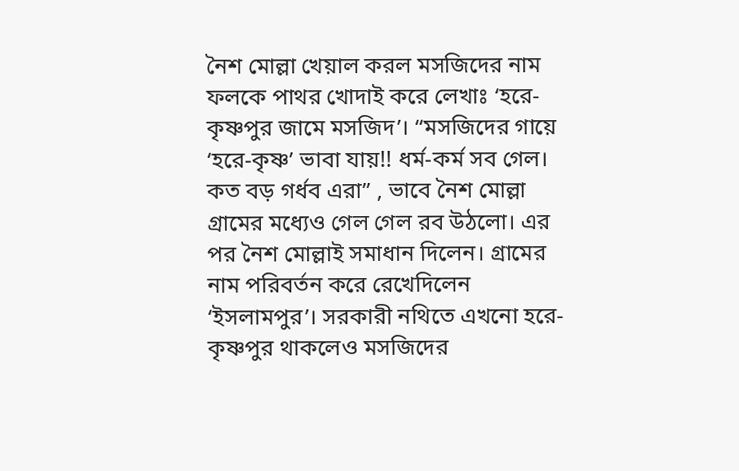নৈশ মোল্লা খেয়াল করল মসজিদের নাম ফলকে পাথর খোদাই করে লেখাঃ ‘হরে-কৃষ্ণপুর জামে মসজিদ’। “মসজিদের গায়ে ‘হরে-কৃষ্ণ’ ভাবা যায়!! ধর্ম-কর্ম সব গেল। কত বড় গর্ধব এরা” , ভাবে নৈশ মোল্লা গ্রামের মধ্যেও গেল গেল রব উঠলো। এর পর নৈশ মোল্লাই সমাধান দিলেন। গ্রামের নাম পরিবর্তন করে রেখেদিলেন ‘ইসলামপুর’। সরকারী নথিতে এখনো হরে-কৃষ্ণপুর থাকলেও মসজিদের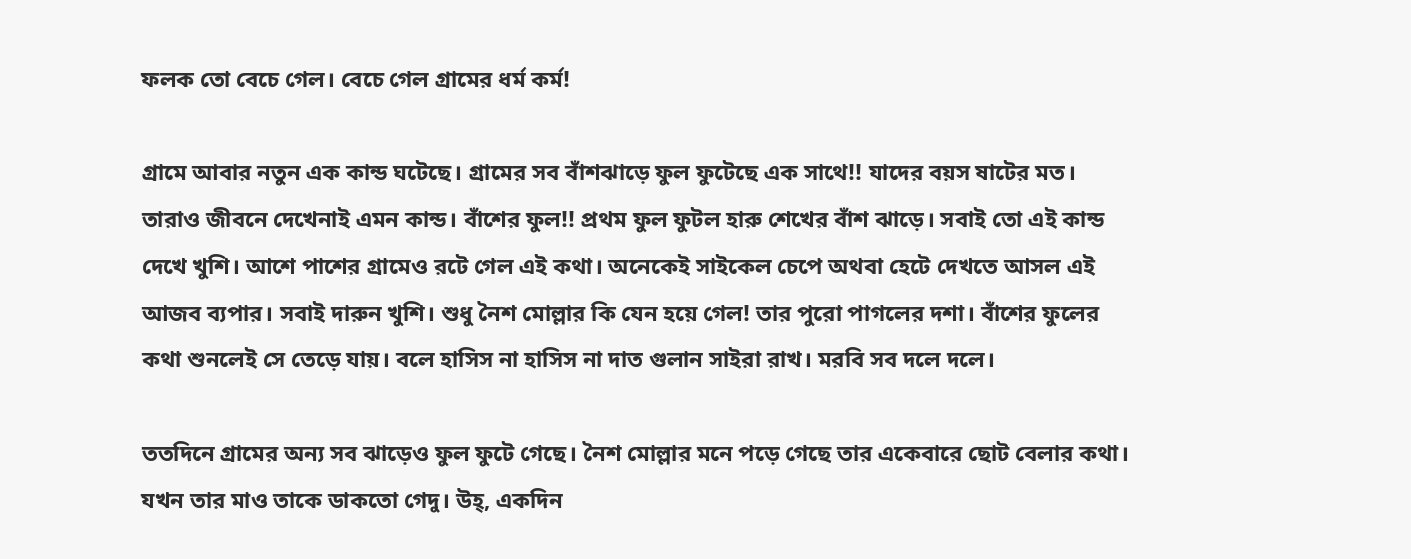ফলক তো বেচে গেল। বেচে গেল গ্রামের ধর্ম কর্ম!

গ্রামে আবার নতুন এক কান্ড ঘটেছে। গ্রামের সব বাঁশঝাড়ে ফুল ফুটেছে এক সাথে!! যাদের বয়স ষাটের মত। তারাও জীবনে দেখেনাই এমন কান্ড। বাঁশের ফুল!! প্রথম ফুল ফুটল হারু শেখের বাঁশ ঝাড়ে। সবাই তো এই কান্ড দেখে খুশি। আশে পাশের গ্রামেও রটে গেল এই কথা। অনেকেই সাইকেল চেপে অথবা হেটে দেখতে আসল এই আজব ব্যপার। সবাই দারুন খুশি। শুধু নৈশ মোল্লার কি যেন হয়ে গেল! তার পুরো পাগলের দশা। বাঁশের ফুলের কথা শুনলেই সে তেড়ে যায়। বলে হাসিস না হাসিস না দাত গুলান সাইরা রাখ। মরবি সব দলে দলে।

ততদিনে গ্রামের অন্য সব ঝাড়েও ফুল ফুটে গেছে। নৈশ মোল্লার মনে পড়ে গেছে তার একেবারে ছোট বেলার কথা। যখন তার মাও তাকে ডাকতো গেদু। উহ্‌, একদিন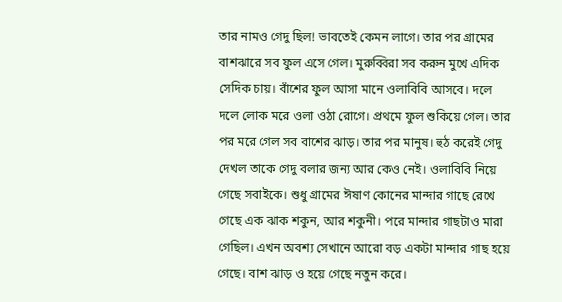তার নামও গেদু ছিল! ভাবতেই কেমন লাগে। তার পর গ্রামের বাশঝারে সব ফুল এসে গেল। মুরুব্বিরা সব করুন মুখে এদিক সেদিক চায়। বাঁশের ফুল আসা মানে ওলাবিবি আসবে। দলে দলে লোক মরে ওলা ওঠা রোগে। প্রথমে ফুল শুকিয়ে গেল। তার পর মরে গেল সব বাশের ঝাড়। তার পর মানুষ। হুঠ করেই গেদু দেখল তাকে গেদু বলার জন্য আর কেও নেই। ওলাবিবি নিয়ে গেছে সবাইকে। শুধু গ্রামের ঈষাণ কোনের মান্দার গাছে রেখে গেছে এক ঝাক শকুন, আর শকুনী। পরে মান্দার গাছটাও মারা গেছিল। এখন অবশ্য সেখানে আরো বড় একটা মান্দার গাছ হয়ে গেছে। বাশ ঝাড় ও হয়ে গেছে নতুন করে।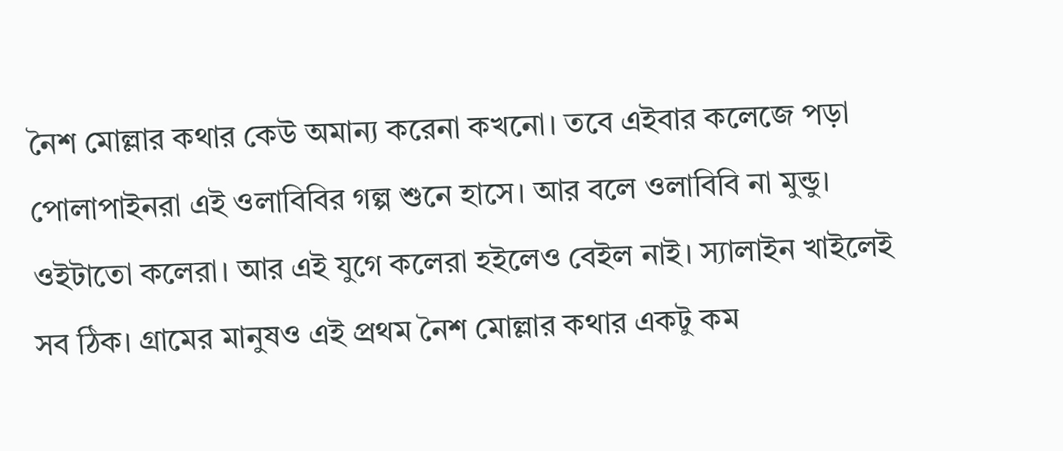নৈশ মোল্লার কথার কেউ অমান্য করেনা কখনো। তবে এইবার কলেজে পড়া পোলাপাইনরা এই ওলাবিবির গল্প শুনে হাসে। আর বলে ওলাবিবি না মুন্ডু। ওইটাতো কলেরা। আর এই যুগে কলেরা হইলেও বেইল নাই। স্যালাইন খাইলেই সব ঠিক। গ্রামের মানুষও এই প্রথম নৈশ মোল্লার কথার একটু কম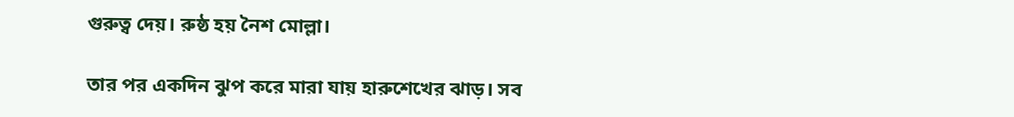গুরুত্ব দেয়। রুষ্ঠ হয় নৈশ মোল্লা।

তার পর একদিন ঝুপ করে মারা যায় হারুশেখের ঝাড়। সব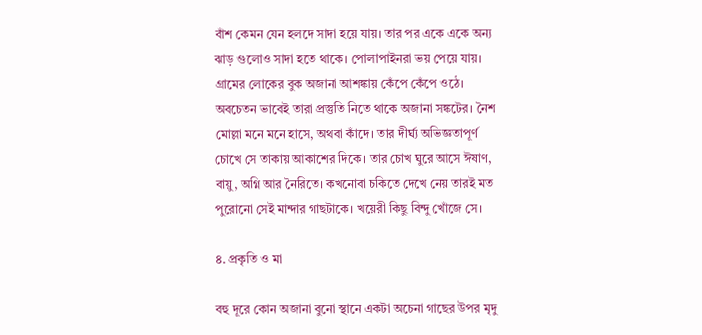বাঁশ কেমন যেন হলদে সাদা হয়ে যায়। তার পর একে একে অন্য ঝাড় গুলোও সাদা হতে থাকে। পোলাপাইনরা ভয় পেয়ে যায়। গ্রামের লোকের বুক অজানা আশঙ্কায় কেঁপে কেঁপে ওঠে। অবচেতন ভাবেই তারা প্রস্তুতি নিতে থাকে অজানা সঙ্কটের। নৈশ মোল্লা মনে মনে হাসে, অথবা কাঁদে। তার দীর্ঘ্য অভিজ্ঞতাপূর্ণ চোখে সে তাকায় আকাশের দিকে। তার চোখ ঘুরে আসে ঈষাণ, বায়ু, অগ্নি আর নৈরিতে। কখনোবা চকিতে দেখে নেয় তারই মত পুরোনো সেই মান্দার গাছটাকে। খয়েরী কিছু বিন্দু খোঁজে সে।

৪. প্রকৃতি ও মা

বহু দূরে কোন অজানা বুনো স্থানে একটা অচেনা গাছের উপর মৃদু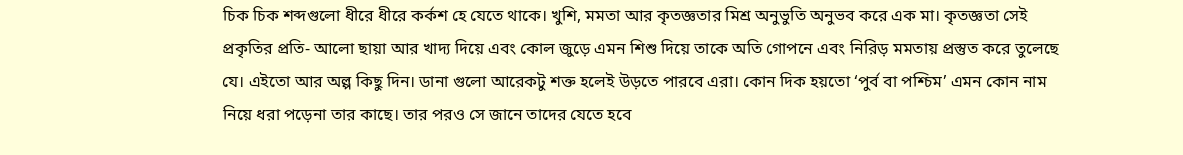চিক চিক শব্দগুলো ধীরে ধীরে কর্কশ হে যেতে থাকে। খুশি, মমতা আর কৃতজ্ঞতার মিশ্র অনুভুতি অনুভব করে এক মা। কৃতজ্ঞতা সেই প্রকৃতির প্রতি- আলো ছায়া আর খাদ্য দিয়ে এবং কোল জুড়ে এমন শিশু দিয়ে তাকে অতি গোপনে এবং নিরিড় মমতায় প্রস্তুত করে তুলেছে যে। এইতো আর অল্প কিছু দিন। ডানা গুলো আরেকটু শক্ত হলেই উড়তে পারবে এরা। কোন দিক হয়তো ‘পুর্ব বা পশ্চিম’ এমন কোন নাম নিয়ে ধরা পড়েনা তার কাছে। তার পরও সে জানে তাদের যেতে হবে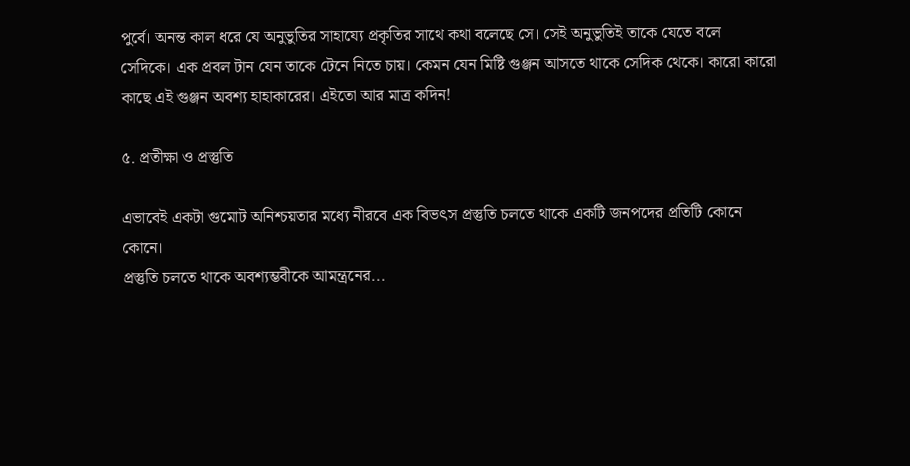পুর্বে। অনন্ত কাল ধরে যে অনুভুতির সাহায্যে প্রকৃতির সাথে কথা বলেছে সে। সেই অনুভুতিই তাকে যেতে বলে সেদিকে। এক প্রবল টান যেন তাকে টেনে নিতে চায়। কেমন যেন মিষ্টি গুঞ্জন আসতে থাকে সেদিক থেকে। কারো কারো কাছে এই গুঞ্জন অবশ্য হাহাকারের। এইতো আর মাত্র কদিন!

৫. প্রতীক্ষা ও প্রস্তুতি

এভাবেই একটা গুমোট অনিশ্চয়তার মধ্যে নীরবে এক বিভৎস প্রস্তুতি চলতে থাকে একটি জনপদের প্রতিটি কোনে কোনে।
প্রস্তুতি চলতে থাকে অবশ্যম্ভবীকে আমন্ত্রনের...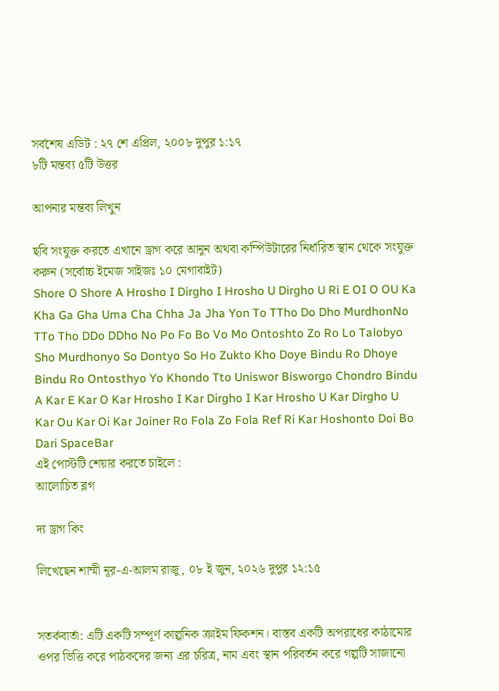সর্বশেষ এডিট : ২৭ শে এপ্রিল, ২০০৮ দুপুর ১:১৭
৮টি মন্তব্য ৫টি উত্তর

আপনার মন্তব্য লিখুন

ছবি সংযুক্ত করতে এখানে ড্রাগ করে আনুন অথবা কম্পিউটারের নির্ধারিত স্থান থেকে সংযুক্ত করুন (সর্বোচ্চ ইমেজ সাইজঃ ১০ মেগাবাইট)
Shore O Shore A Hrosho I Dirgho I Hrosho U Dirgho U Ri E OI O OU Ka Kha Ga Gha Uma Cha Chha Ja Jha Yon To TTho Do Dho MurdhonNo TTo Tho DDo DDho No Po Fo Bo Vo Mo Ontoshto Zo Ro Lo Talobyo Sho Murdhonyo So Dontyo So Ho Zukto Kho Doye Bindu Ro Dhoye Bindu Ro Ontosthyo Yo Khondo Tto Uniswor Bisworgo Chondro Bindu A Kar E Kar O Kar Hrosho I Kar Dirgho I Kar Hrosho U Kar Dirgho U Kar Ou Kar Oi Kar Joiner Ro Fola Zo Fola Ref Ri Kar Hoshonto Doi Bo Dari SpaceBar
এই পোস্টটি শেয়ার করতে চাইলে :
আলোচিত ব্লগ

দ্য ড্রাগ কিং

লিখেছেন শাম্মী নূর-এ-আলম রাজু, ০৮ ই জুন, ২০২৬ দুপুর ১২:১৫


সতর্কবার্তা: এটি একটি সম্পূর্ণ কাল্পনিক ক্রাইম ফিকশন। বাস্তব একটি অপরাধের কাঠামোর ওপর ভিত্তি করে পাঠকদের জন্য এর চরিত্র, নাম এবং স্থান পরিবর্তন করে গল্পটি সাজানো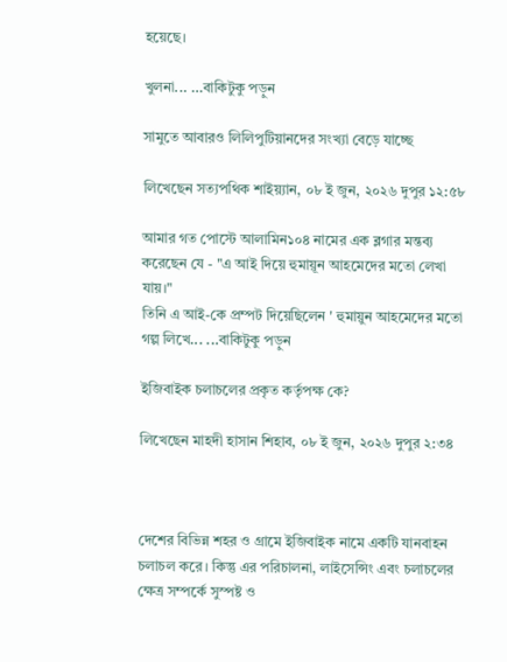হয়েছে।

খুলনা... ...বাকিটুকু পড়ুন

সামুতে আবারও লিলিপুটিয়ানদের সংখ্যা বেড়ে যাচ্ছে

লিখেছেন সত্যপথিক শাইয়্যান, ০৮ ই জুন, ২০২৬ দুপুর ১২:৫৮

আমার গত পোস্টে আলামিন১০৪ নামের এক ব্লগার মন্তব্য করেছেন যে - "এ আই দিয়ে হুমায়ূন আহমেদের মতো লেখা যায়।"
তিনি এ আই-কে প্রম্পট দিয়েছিলেন ' হুমায়ুন আহমেদের মতো গল্প লিখে... ...বাকিটুকু পড়ুন

ইজিবাইক চলাচলের প্রকৃত কর্তৃপক্ষ কে?

লিখেছেন মাহদী হাসান শিহাব, ০৮ ই জুন, ২০২৬ দুপুর ২:৩৪



দেশের বিভিন্ন শহর ও গ্রামে ইজিবাইক নামে একটি যানবাহন চলাচল করে। কিন্তু এর পরিচালনা, লাইসেন্সিং এবং চলাচলের ক্ষেত্র সম্পর্কে সুস্পষ্ট ও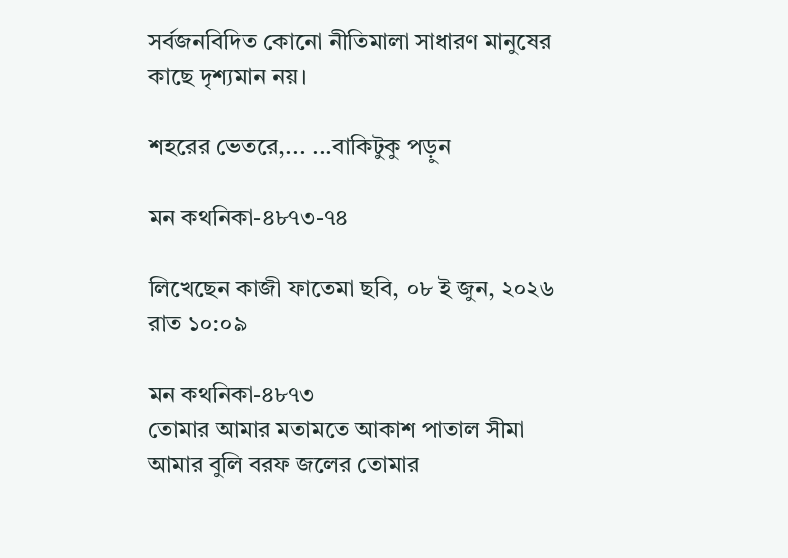সর্বজনবিদিত কোনো নীতিমালা সাধারণ মানুষের কাছে দৃশ্যমান নয়।

শহরের ভেতরে,... ...বাকিটুকু পড়ুন

মন কথনিকা-৪৮৭৩-৭৪

লিখেছেন কাজী ফাতেমা ছবি, ০৮ ই জুন, ২০২৬ রাত ১০:০৯

মন কথনিকা-৪৮৭৩
তোমার আমার মতামতে আকাশ পাতাল সীমা
আমার বুলি বরফ জলের তোমার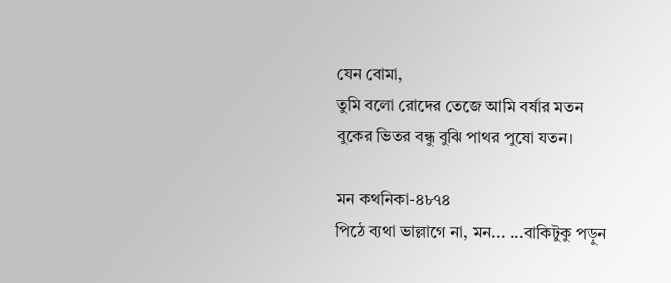যেন বোমা,
তুমি বলো রোদের তেজে আমি বর্ষার মতন
বুকের ভিতর বন্ধু বুঝি পাথর পুষো যতন।

মন কথনিকা-৪৮৭৪
পিঠে ব্যথা ভাল্লাগে না, মন... ...বাকিটুকু পড়ুন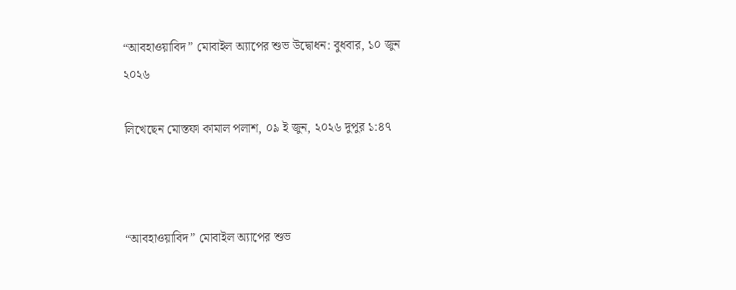“আবহাওয়াবিদ” মোবাইল অ্যাপের শুভ উদ্বোধন: বুধবার, ১০ জুন ২০২৬

লিখেছেন মোস্তফা কামাল পলাশ, ০৯ ই জুন, ২০২৬ দুপুর ১:৪৭



“আবহাওয়াবিদ” মোবাইল অ্যাপের শুভ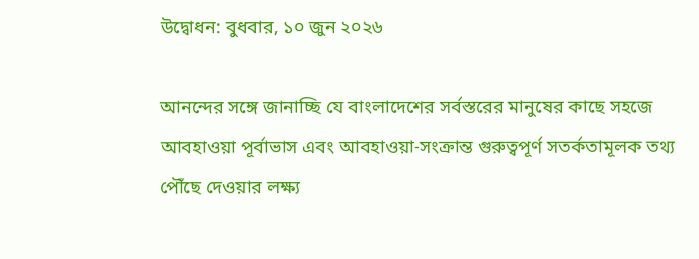উদ্বোধন: বুধবার, ১০ জুন ২০২৬

আনন্দের সঙ্গে জানাচ্ছি যে বাংলাদেশের সর্বস্তরের মানুষের কাছে সহজে আবহাওয়া পূর্বাভাস এবং আবহাওয়া-সংক্রান্ত গুরুত্বপূর্ণ সতর্কতামূলক তথ্য পৌঁছে দেওয়ার লক্ষ্য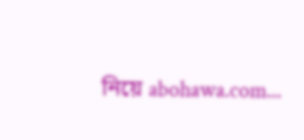নিয়ে abohawa.com...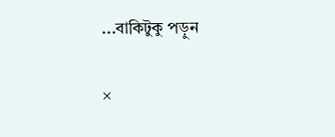...বাকিটুকু পড়ুন

×